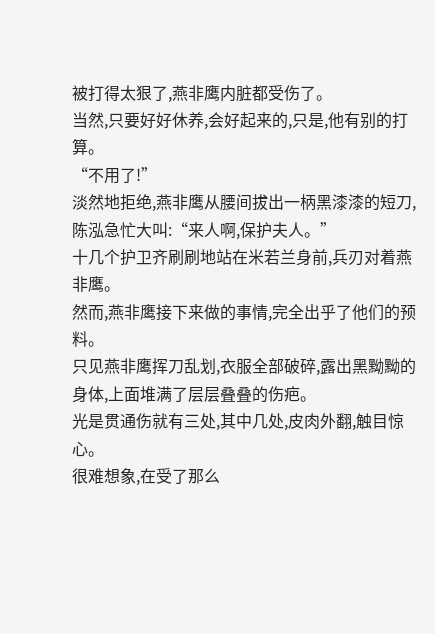被打得太狠了,燕非鹰内脏都受伤了。
当然,只要好好休养,会好起来的,只是,他有别的打算。
“不用了!”
淡然地拒绝,燕非鹰从腰间拔出一柄黑漆漆的短刀,陈泓急忙大叫:“来人啊,保护夫人。”
十几个护卫齐刷刷地站在米若兰身前,兵刃对着燕非鹰。
然而,燕非鹰接下来做的事情,完全出乎了他们的预料。
只见燕非鹰挥刀乱划,衣服全部破碎,露出黑黝黝的身体,上面堆满了层层叠叠的伤疤。
光是贯通伤就有三处,其中几处,皮肉外翻,触目惊心。
很难想象,在受了那么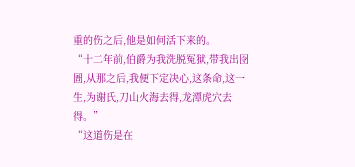重的伤之后,他是如何活下来的。
“十二年前,伯爵为我洗脱冤狱,带我出囹圄,从那之后,我便下定决心,这条命,这一生,为谢氏,刀山火海去得,龙潭虎穴去得。”
“这道伤是在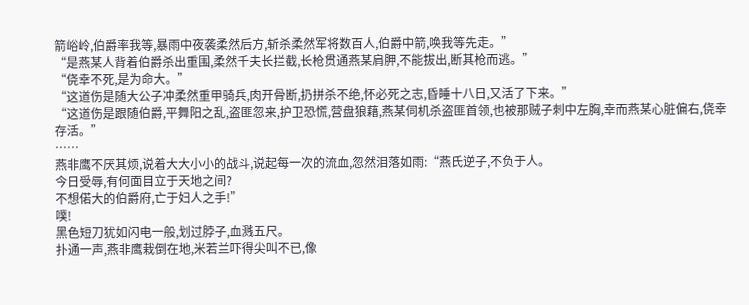箭峪岭,伯爵率我等,暴雨中夜袭柔然后方,斩杀柔然军将数百人,伯爵中箭,唤我等先走。”
“是燕某人背着伯爵杀出重围,柔然千夫长拦截,长枪贯通燕某肩胛,不能拔出,断其枪而逃。”
“侥幸不死,是为命大。”
“这道伤是随大公子冲柔然重甲骑兵,肉开骨断,扔拼杀不绝,怀必死之志,昏睡十八日,又活了下来。”
“这道伤是跟随伯爵,平舞阳之乱,盗匪忽来,护卫恐慌,营盘狼藉,燕某伺机杀盗匪首领,也被那贼子刺中左胸,幸而燕某心脏偏右,侥幸存活。”
……
燕非鹰不厌其烦,说着大大小小的战斗,说起每一次的流血,忽然泪落如雨:“燕氏逆子,不负于人。
今日受辱,有何面目立于天地之间?
不想偌大的伯爵府,亡于妇人之手!”
噗!
黑色短刀犹如闪电一般,划过脖子,血溅五尺。
扑通一声,燕非鹰栽倒在地,米若兰吓得尖叫不已,像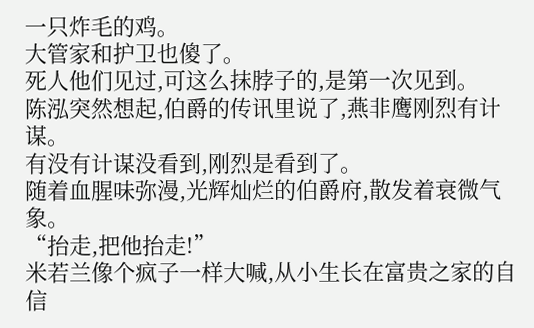一只炸毛的鸡。
大管家和护卫也傻了。
死人他们见过,可这么抹脖子的,是第一次见到。
陈泓突然想起,伯爵的传讯里说了,燕非鹰刚烈有计谋。
有没有计谋没看到,刚烈是看到了。
随着血腥味弥漫,光辉灿烂的伯爵府,散发着衰微气象。
“抬走,把他抬走!”
米若兰像个疯子一样大喊,从小生长在富贵之家的自信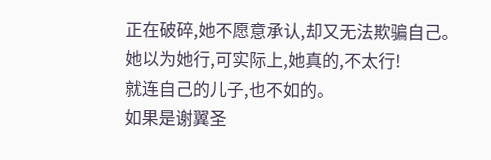正在破碎,她不愿意承认,却又无法欺骗自己。
她以为她行,可实际上,她真的,不太行!
就连自己的儿子,也不如的。
如果是谢翼圣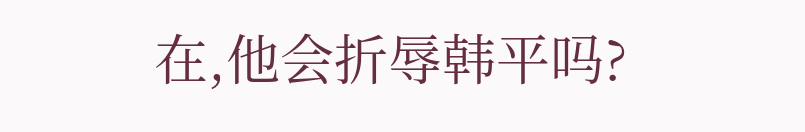在,他会折辱韩平吗?